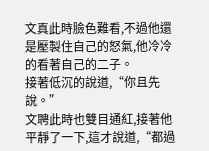文真此時臉色難看,不過他還是壓製住自己的怒氣,他冷冷的看著自己的二子。
接著低沉的說道,“你且先說。”
文聘此時也雙目通紅,接著他平靜了一下,這才說道,“都過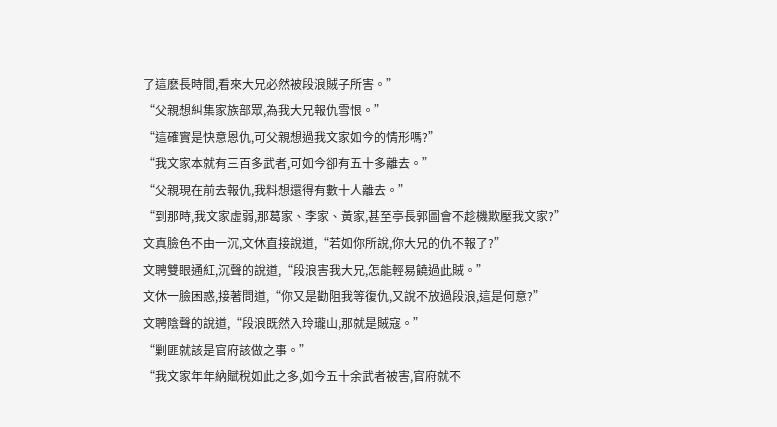了這麽長時間,看來大兄必然被段浪賊子所害。”
“父親想糾集家族部眾,為我大兄報仇雪恨。”
“這確實是快意恩仇,可父親想過我文家如今的情形嗎?”
“我文家本就有三百多武者,可如今卻有五十多離去。”
“父親現在前去報仇,我料想還得有數十人離去。”
“到那時,我文家虛弱,那葛家、李家、黃家,甚至亭長郭圖會不趁機欺壓我文家?”
文真臉色不由一沉,文休直接說道,“若如你所說,你大兄的仇不報了?”
文聘雙眼通紅,沉聲的說道,“段浪害我大兄,怎能輕易饒過此賊。”
文休一臉困惑,接著問道,“你又是勸阻我等復仇,又說不放過段浪,這是何意?”
文聘陰聲的說道,“段浪既然入玲瓏山,那就是賊寇。”
“剿匪就該是官府該做之事。”
“我文家年年納賦稅如此之多,如今五十余武者被害,官府就不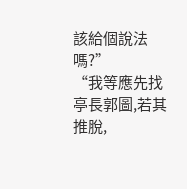該給個說法嗎?”
“我等應先找亭長郭圖,若其推脫,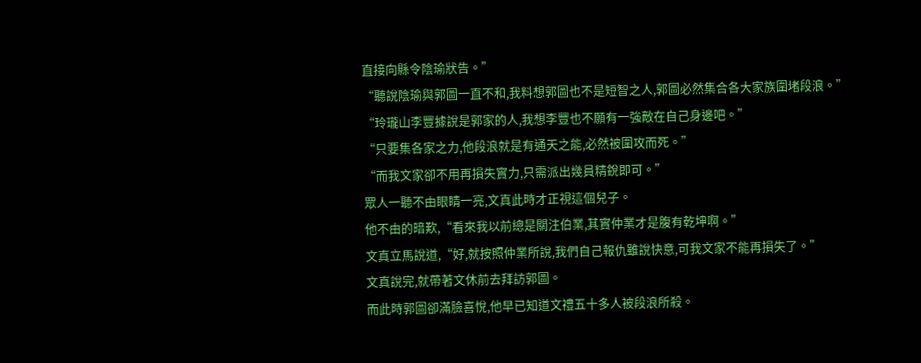直接向縣令陰瑜狀告。”
“聽說陰瑜與郭圖一直不和,我料想郭圖也不是短智之人,郭圖必然集合各大家族圍堵段浪。”
“玲瓏山李豐據說是郭家的人,我想李豐也不願有一強敵在自己身邊吧。”
“只要集各家之力,他段浪就是有通天之能,必然被圍攻而死。”
“而我文家卻不用再損失實力,只需派出幾員精銳即可。”
眾人一聽不由眼睛一亮,文真此時才正視這個兒子。
他不由的暗歎,“看來我以前總是關注伯業,其實仲業才是腹有乾坤啊。”
文真立馬說道,“好,就按照仲業所說,我們自己報仇雖說快意,可我文家不能再損失了。”
文真說完,就帶著文休前去拜訪郭圖。
而此時郭圖卻滿臉喜悅,他早已知道文禮五十多人被段浪所殺。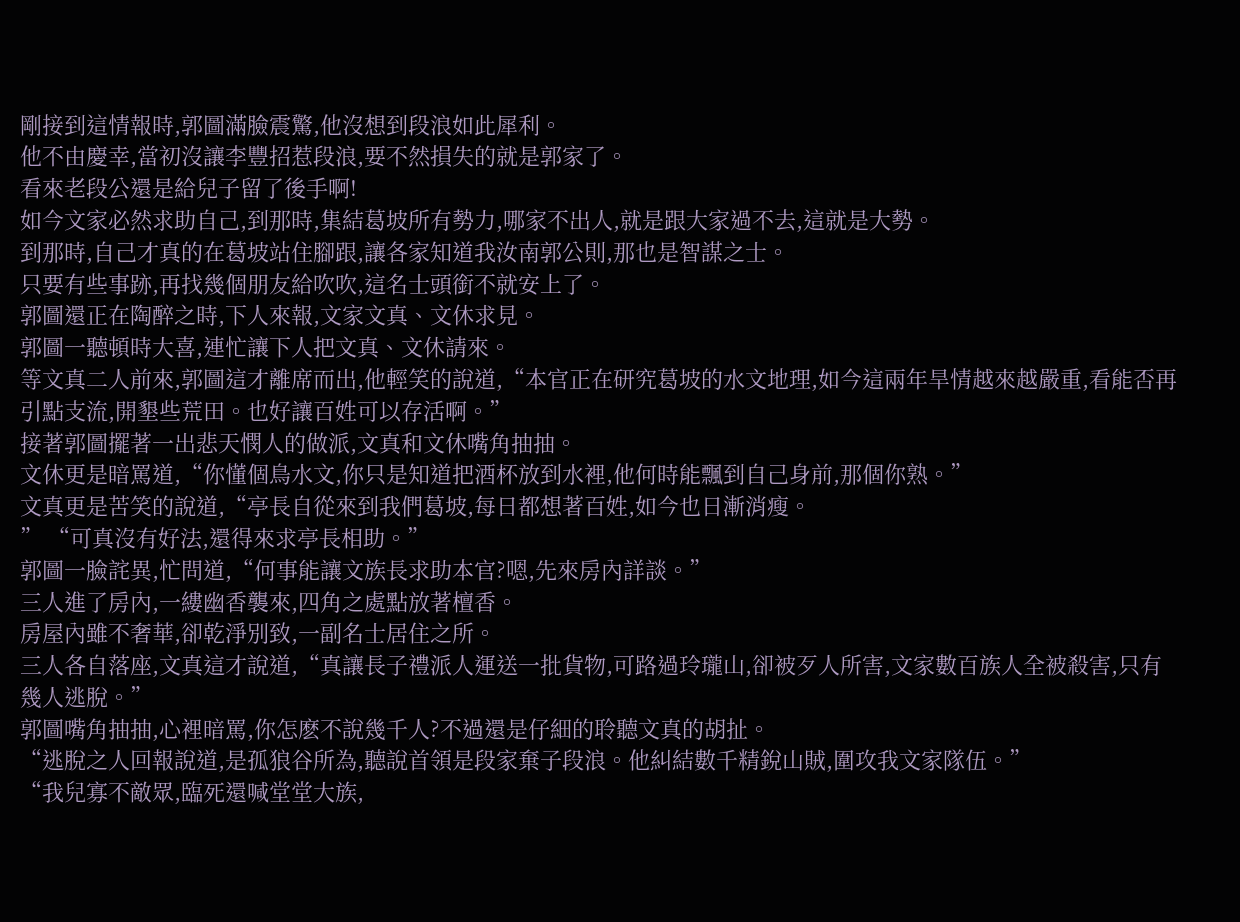剛接到這情報時,郭圖滿臉震驚,他沒想到段浪如此犀利。
他不由慶幸,當初沒讓李豐招惹段浪,要不然損失的就是郭家了。
看來老段公還是給兒子留了後手啊!
如今文家必然求助自己,到那時,集結葛坡所有勢力,哪家不出人,就是跟大家過不去,這就是大勢。
到那時,自己才真的在葛坡站住腳跟,讓各家知道我汝南郭公則,那也是智謀之士。
只要有些事跡,再找幾個朋友給吹吹,這名士頭銜不就安上了。
郭圖還正在陶醉之時,下人來報,文家文真、文休求見。
郭圖一聽頓時大喜,連忙讓下人把文真、文休請來。
等文真二人前來,郭圖這才離席而出,他輕笑的說道,“本官正在研究葛坡的水文地理,如今這兩年旱情越來越嚴重,看能否再引點支流,開墾些荒田。也好讓百姓可以存活啊。”
接著郭圖擺著一出悲天憫人的做派,文真和文休嘴角抽抽。
文休更是暗罵道,“你懂個鳥水文,你只是知道把酒杯放到水裡,他何時能飄到自己身前,那個你熟。”
文真更是苦笑的說道,“亭長自從來到我們葛坡,每日都想著百姓,如今也日漸消瘦。
” “可真沒有好法,還得來求亭長相助。”
郭圖一臉詫異,忙問道,“何事能讓文族長求助本官?嗯,先來房內詳談。”
三人進了房內,一縷幽香襲來,四角之處點放著檀香。
房屋內雖不奢華,卻乾淨別致,一副名士居住之所。
三人各自落座,文真這才說道,“真讓長子禮派人運送一批貨物,可路過玲瓏山,卻被歹人所害,文家數百族人全被殺害,只有幾人逃脫。”
郭圖嘴角抽抽,心裡暗罵,你怎麽不說幾千人?不過還是仔細的聆聽文真的胡扯。
“逃脫之人回報說道,是孤狼谷所為,聽說首領是段家棄子段浪。他糾結數千精銳山賊,圍攻我文家隊伍。”
“我兒寡不敵眾,臨死還喊堂堂大族,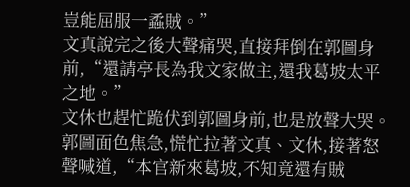豈能屈服一蟊賊。”
文真說完之後大聲痛哭,直接拜倒在郭圖身前,“還請亭長為我文家做主,還我葛坡太平之地。”
文休也趕忙跪伏到郭圖身前,也是放聲大哭。
郭圖面色焦急,慌忙拉著文真、文休,接著怒聲喊道,“本官新來葛坡,不知竟還有賊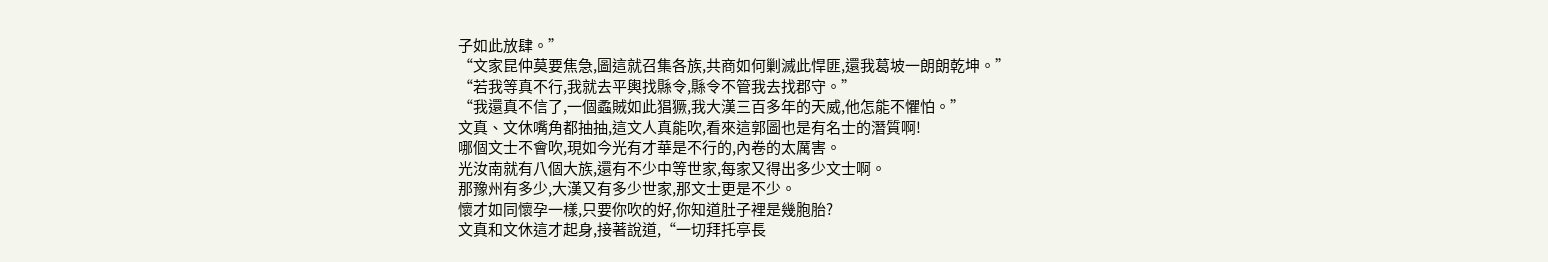子如此放肆。”
“文家昆仲莫要焦急,圖這就召集各族,共商如何剿滅此悍匪,還我葛坡一朗朗乾坤。”
“若我等真不行,我就去平輿找縣令,縣令不管我去找郡守。”
“我還真不信了,一個蟊賊如此猖獗,我大漢三百多年的天威,他怎能不懼怕。”
文真、文休嘴角都抽抽,這文人真能吹,看來這郭圖也是有名士的潛質啊!
哪個文士不會吹,現如今光有才華是不行的,內卷的太厲害。
光汝南就有八個大族,還有不少中等世家,每家又得出多少文士啊。
那豫州有多少,大漢又有多少世家,那文士更是不少。
懷才如同懷孕一樣,只要你吹的好,你知道肚子裡是幾胞胎?
文真和文休這才起身,接著說道,“一切拜托亭長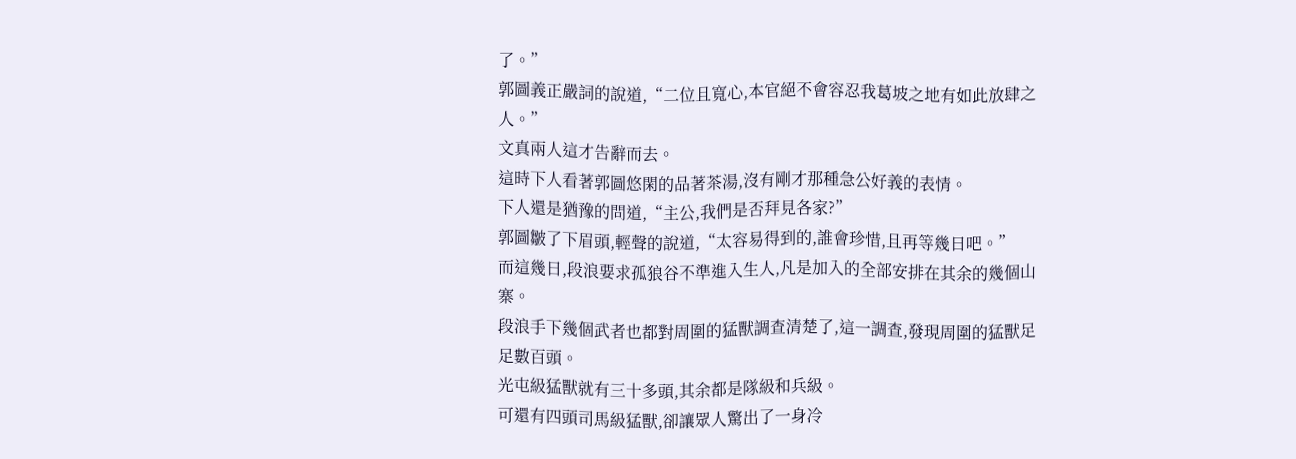了。”
郭圖義正嚴詞的說道,“二位且寬心,本官絕不會容忍我葛坡之地有如此放肆之人。”
文真兩人這才告辭而去。
這時下人看著郭圖悠閑的品著茶湯,沒有剛才那種急公好義的表情。
下人還是猶豫的問道,“主公,我們是否拜見各家?”
郭圖皺了下眉頭,輕聲的說道,“太容易得到的,誰會珍惜,且再等幾日吧。”
而這幾日,段浪要求孤狼谷不準進入生人,凡是加入的全部安排在其余的幾個山寨。
段浪手下幾個武者也都對周圍的猛獸調查清楚了,這一調查,發現周圍的猛獸足足數百頭。
光屯級猛獸就有三十多頭,其余都是隊級和兵級。
可還有四頭司馬級猛獸,卻讓眾人驚出了一身冷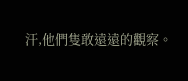汗,他們隻敢遠遠的觀察。